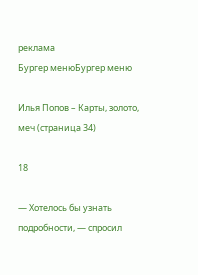реклама
Бургер менюБургер меню

Илья Попов – Карты, золото, меч (страница 34)

18

— Хотелось бы узнать подробности, — спросил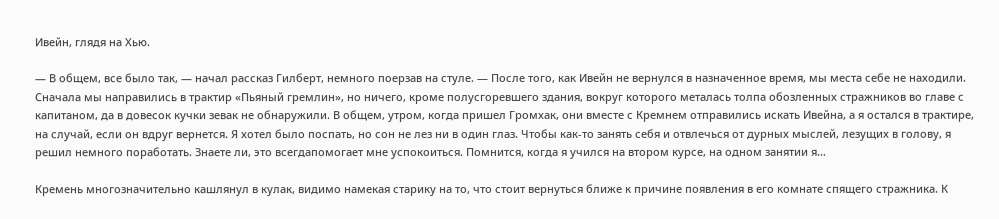Ивейн, глядя на Хью.

— В общем, все было так, — начал рассказ Гилберт, немного поерзав на стуле. — После того, как Ивейн не вернулся в назначенное время, мы места себе не находили. Сначала мы направились в трактир «Пьяный гремлин», но ничего, кроме полусгоревшего здания, вокруг которого металась толпа обозленных стражников во главе с капитаном, да в довесок кучки зевак не обнаружили. В общем, утром, когда пришел Громхак, они вместе с Кремнем отправились искать Ивейна, а я остался в трактире, на случай, если он вдруг вернется. Я хотел было поспать, но сон не лез ни в один глаз. Чтобы как-то занять себя и отвлечься от дурных мыслей, лезущих в голову, я решил немного поработать. Знаете ли, это всегдапомогает мне успокоиться. Помнится, когда я учился на втором курсе, на одном занятии я…

Кремень многозначительно кашлянул в кулак, видимо намекая старику на то, что стоит вернуться ближе к причине появления в его комнате спящего стражника. К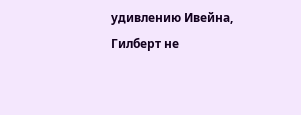удивлению Ивейна, Гилберт не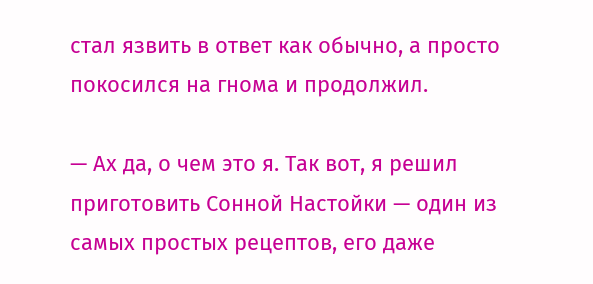стал язвить в ответ как обычно, а просто покосился на гнома и продолжил.

— Ах да, о чем это я. Так вот, я решил приготовить Сонной Настойки — один из самых простых рецептов, его даже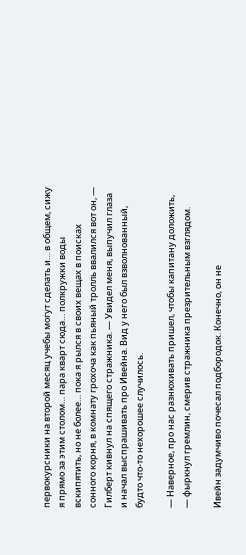первокурсники на второй месяц учебы могут сделать и… в общем, сижу я прямо за этим столом… пара кварт сюда… полкружки воды вскипятить, но не более… пока я рылся в своих вещах в поисках сонного корня, в комнату грохоча как пьяный тролль ввалился вот он, — Гилберт кивнул на спящего стражника. — Увидел меня, выпучил глаза и начал выспрашивать про Ивейна. Вид у него был взволнованный, будто что-то нехорошее случилось.

— Наверное, про нас разнюхивать пришел, чтобы капитану доложить, — фыркнул гремлин, смерив стражника презрительным взглядом.

Ивейн задумчиво почесал подбородок. Конечно, он не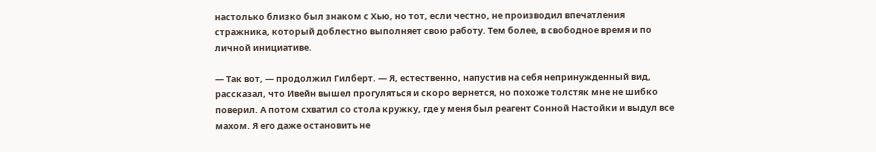настолько близко был знаком с Хью, но тот, если честно, не производил впечатления стражника, который доблестно выполняет свою работу. Тем более, в свободное время и по личной инициативе.

— Так вот, — продолжил Гилберт. — Я, естественно, напустив на себя непринужденный вид, рассказал, что Ивейн вышел прогуляться и скоро вернется, но похоже толстяк мне не шибко поверил. А потом схватил со стола кружку, где у меня был реагент Сонной Настойки и выдул все махом. Я его даже остановить не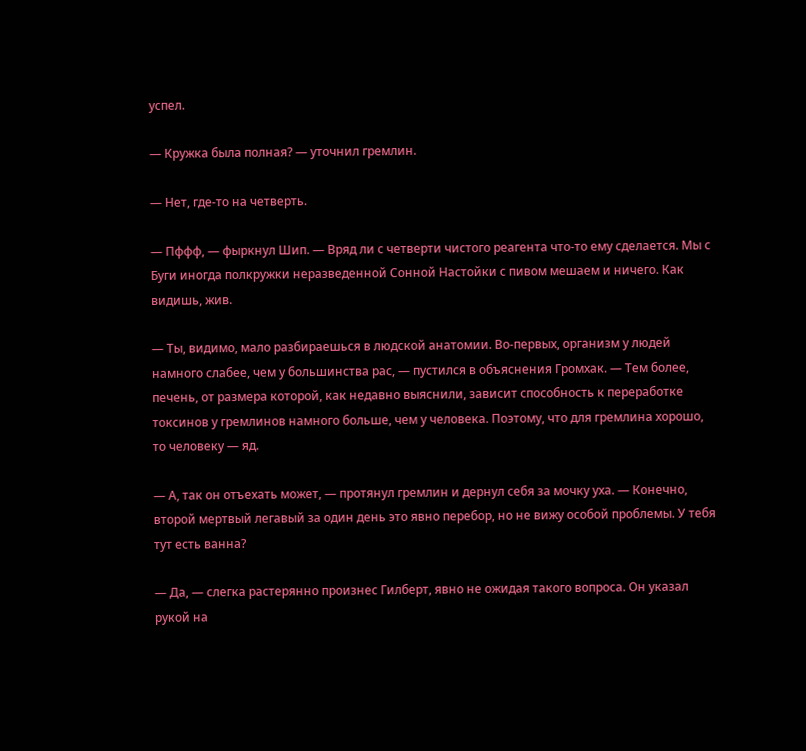успел.

— Кружка была полная? — уточнил гремлин.

— Нет, где-то на четверть.

— Пффф, — фыркнул Шип. — Вряд ли с четверти чистого реагента что-то ему сделается. Мы с Буги иногда полкружки неразведенной Сонной Настойки с пивом мешаем и ничего. Как видишь, жив.

— Ты, видимо, мало разбираешься в людской анатомии. Во-первых, организм у людей намного слабее, чем у большинства рас, — пустился в объяснения Громхак. — Тем более, печень, от размера которой, как недавно выяснили, зависит способность к переработке токсинов у гремлинов намного больше, чем у человека. Поэтому, что для гремлина хорошо, то человеку — яд.

— А, так он отъехать может, — протянул гремлин и дернул себя за мочку уха. — Конечно, второй мертвый легавый за один день это явно перебор, но не вижу особой проблемы. У тебя тут есть ванна?

— Да, — слегка растерянно произнес Гилберт, явно не ожидая такого вопроса. Он указал рукой на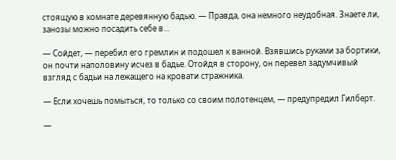стоящую в комнате деревянную бадью. — Правда, она немного неудобная. Знаете ли, занозы можно посадить себе в…

— Сойдет, — перебил его гремлин и подошел к ванной. Взявшись руками за бортики, он почти наполовину исчез в бадье. Отойдя в сторону, он перевел задумчивый взгляд с бадьи на лежащего на кровати стражника.

— Если хочешь помыться, то только со своим полотенцем, — предупредил Гилберт.

—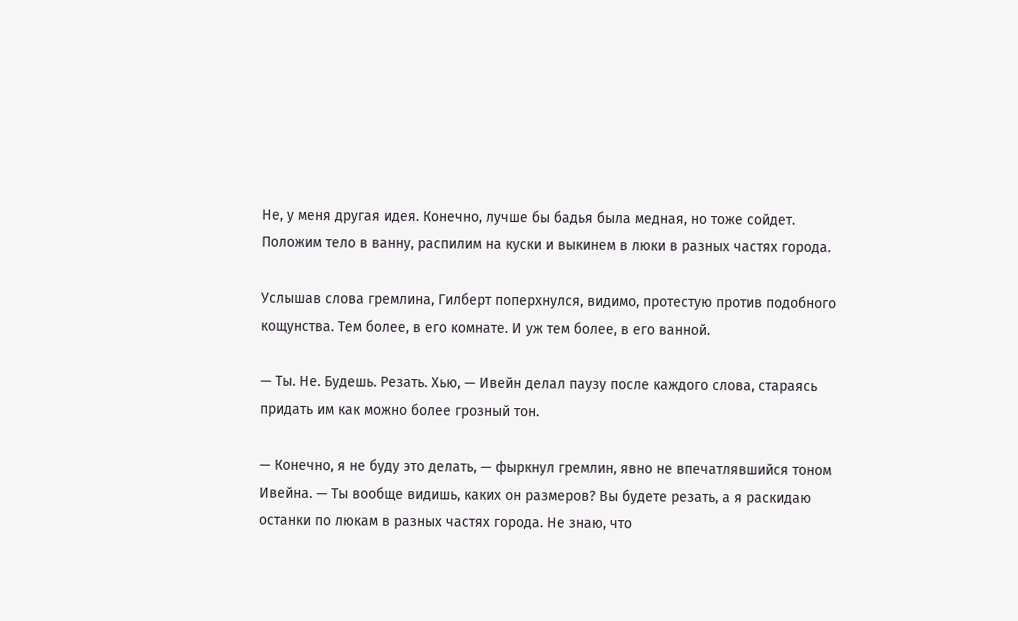Не, у меня другая идея. Конечно, лучше бы бадья была медная, но тоже сойдет. Положим тело в ванну, распилим на куски и выкинем в люки в разных частях города.

Услышав слова гремлина, Гилберт поперхнулся, видимо, протестую против подобного кощунства. Тем более, в его комнате. И уж тем более, в его ванной.

— Ты. Не. Будешь. Резать. Хью, — Ивейн делал паузу после каждого слова, стараясь придать им как можно более грозный тон.

— Конечно, я не буду это делать, — фыркнул гремлин, явно не впечатлявшийся тоном Ивейна. — Ты вообще видишь, каких он размеров? Вы будете резать, а я раскидаю останки по люкам в разных частях города. Не знаю, что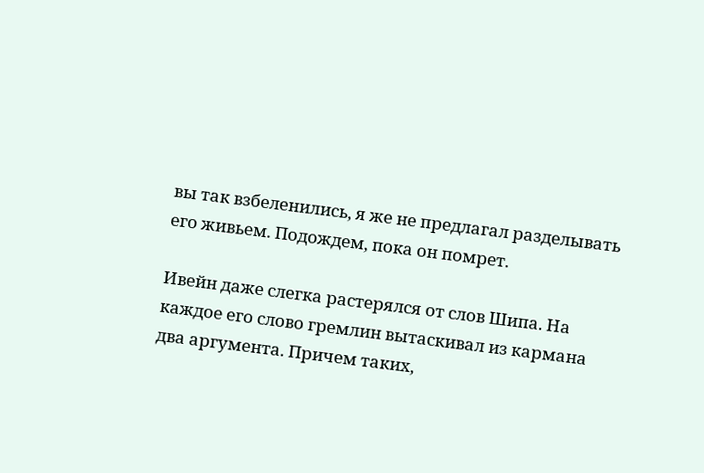вы так взбеленились, я же не предлагал разделывать его живьем. Подождем, пока он помрет.

Ивейн даже слегка растерялся от слов Шипа. На каждое его слово гремлин вытаскивал из кармана два аргумента. Причем таких,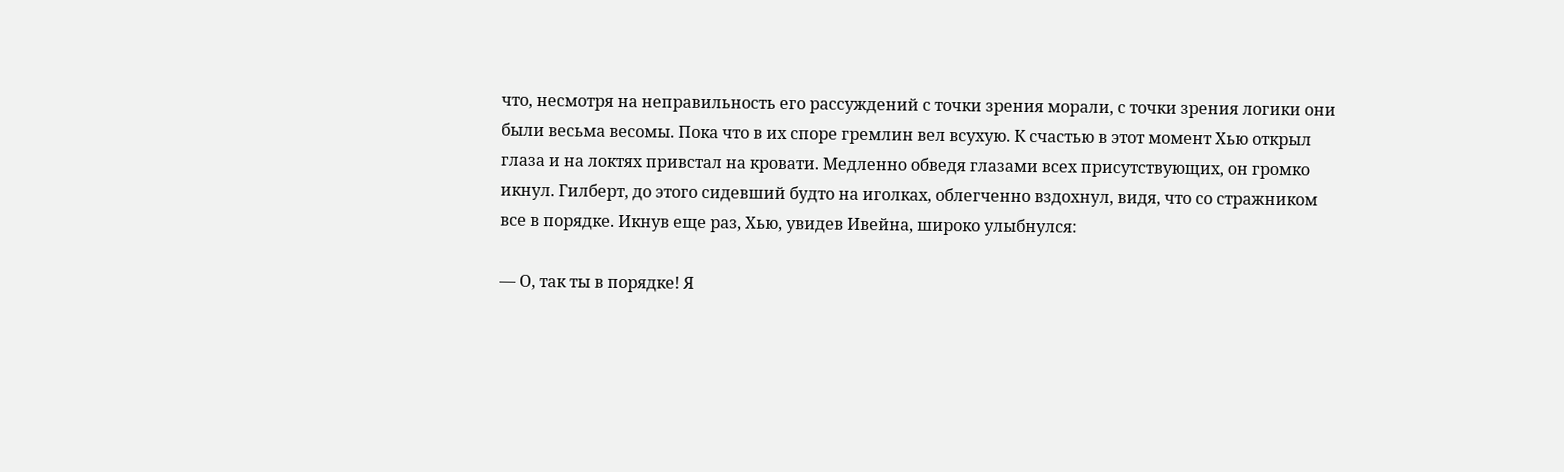что, несмотря на неправильность его рассуждений с точки зрения морали, с точки зрения логики они были весьма весомы. Пока что в их споре гремлин вел всухую. К счастью в этот момент Хью открыл глаза и на локтях привстал на кровати. Медленно обведя глазами всех присутствующих, он громко икнул. Гилберт, до этого сидевший будто на иголках, облегченно вздохнул, видя, что со стражником все в порядке. Икнув еще раз, Хью, увидев Ивейна, широко улыбнулся:

— О, так ты в порядке! Я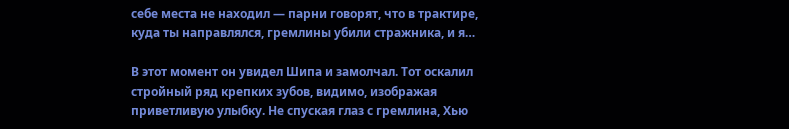себе места не находил — парни говорят, что в трактире, куда ты направлялся, гремлины убили стражника, и я…

В этот момент он увидел Шипа и замолчал. Тот оскалил стройный ряд крепких зубов, видимо, изображая приветливую улыбку. Не спуская глаз с гремлина, Хью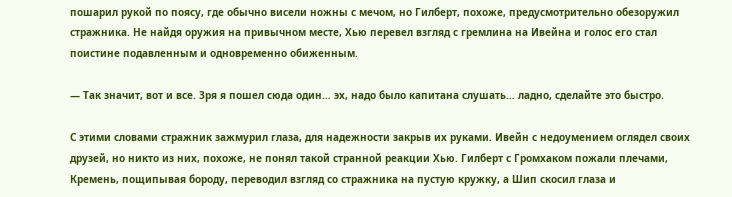пошарил рукой по поясу, где обычно висели ножны с мечом, но Гилберт, похоже, предусмотрительно обезоружил стражника. Не найдя оружия на привычном месте, Хью перевел взгляд с гремлина на Ивейна и голос его стал поистине подавленным и одновременно обиженным.

— Так значит, вот и все. Зря я пошел сюда один… эх, надо было капитана слушать… ладно, сделайте это быстро.

С этими словами стражник зажмурил глаза, для надежности закрыв их руками. Ивейн с недоумением оглядел своих друзей, но никто из них, похоже, не понял такой странной реакции Хью. Гилберт с Громхаком пожали плечами, Кремень, пощипывая бороду, переводил взгляд со стражника на пустую кружку, а Шип скосил глаза и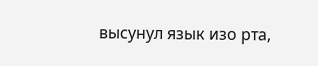высунул язык изо рта,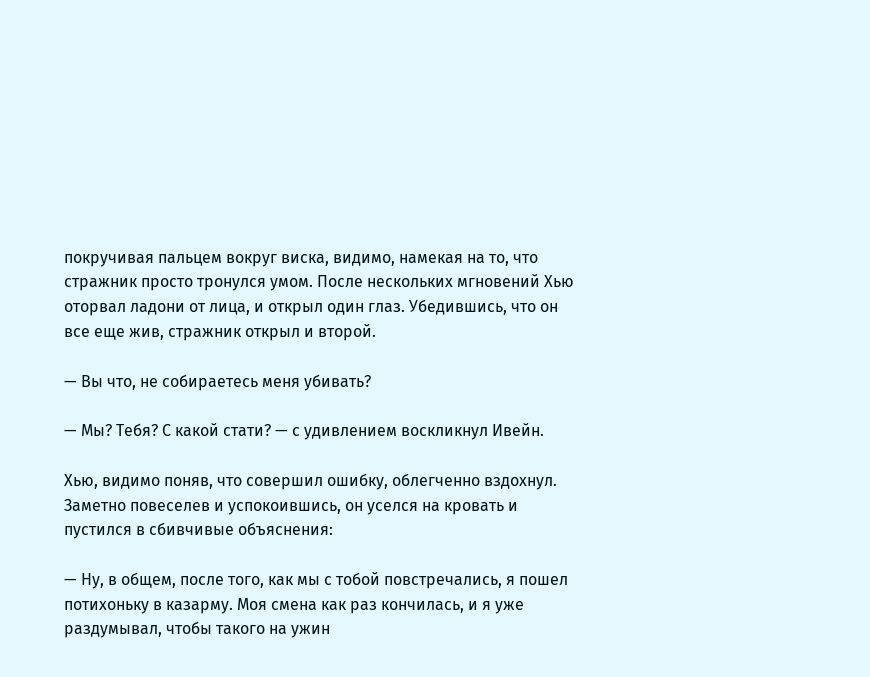покручивая пальцем вокруг виска, видимо, намекая на то, что стражник просто тронулся умом. После нескольких мгновений Хью оторвал ладони от лица, и открыл один глаз. Убедившись, что он все еще жив, стражник открыл и второй.

— Вы что, не собираетесь меня убивать?

— Мы? Тебя? С какой стати? — с удивлением воскликнул Ивейн.

Хью, видимо поняв, что совершил ошибку, облегченно вздохнул. Заметно повеселев и успокоившись, он уселся на кровать и пустился в сбивчивые объяснения:

— Ну, в общем, после того, как мы с тобой повстречались, я пошел потихоньку в казарму. Моя смена как раз кончилась, и я уже раздумывал, чтобы такого на ужин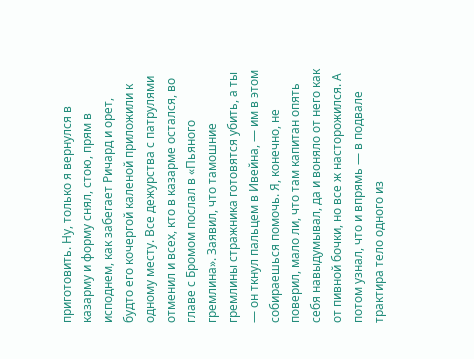приготовить. Ну, только я вернулся в казарму и форму снял, стою, прям в исподнем, как забегает Ричард и орет, будто его кочергой каленой приложили к одному месту. Все дежурства с патрулями отменил и всех, кто в казарме остался, во главе с Бромом послал в «Пьяного гремлина». Заявил, что тамошние гремлины стражника готовятся убить, а ты — он ткнул пальцем в Ивейна, — им в этом собираешься помочь. Я, конечно, не поверил, мало ли, что там капитан опять себя навыдумывал, да и воняло от него как от пивной бочки, но все ж насторожился. А потом узнал, что и впрямь — в подвале трактира тело одного из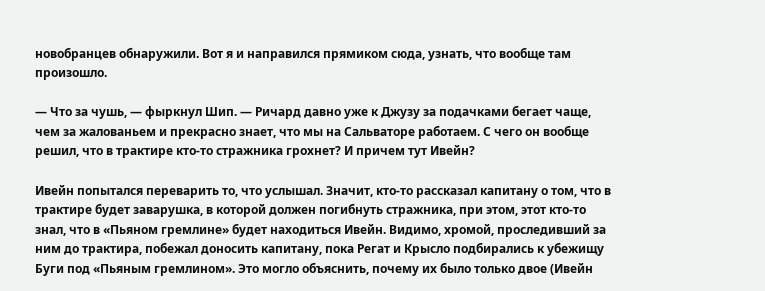новобранцев обнаружили. Вот я и направился прямиком сюда, узнать, что вообще там произошло.

— Что за чушь, — фыркнул Шип. — Ричард давно уже к Джузу за подачками бегает чаще, чем за жалованьем и прекрасно знает, что мы на Сальваторе работаем. С чего он вообще решил, что в трактире кто-то стражника грохнет? И причем тут Ивейн?

Ивейн попытался переварить то, что услышал. Значит, кто-то рассказал капитану о том, что в трактире будет заварушка, в которой должен погибнуть стражника, при этом, этот кто-то знал, что в «Пьяном гремлине» будет находиться Ивейн. Видимо, хромой, проследивший за ним до трактира, побежал доносить капитану, пока Регат и Крысло подбирались к убежищу Буги под «Пьяным гремлином». Это могло объяснить, почему их было только двое (Ивейн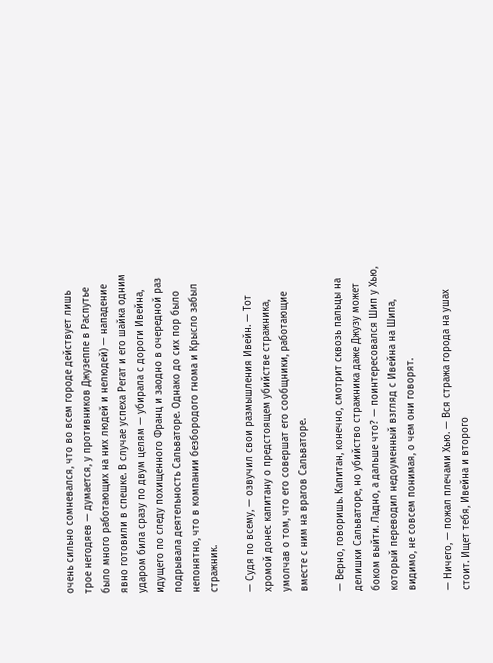очень сильно сомневался, что во всем городе действует лишь трое негодяев — думается, у противников Джузеппе в Распутье было много работающих на них людей и нелюдей) — нападение явно готовили в спешке. В случае успеха Регат и его шайка одним ударом била сразу по двум целям — убирала с дороги Ивейна, идущего по следу похищенного Франц и заодно в очередной раз подрывала деятельность Сальваторе. Однако до сих пор было непонятно, что в компании безбородого гнома и Крысло забыл стражник.

— Судя по всему, — озвучил свои размышления Ивейн. — Тот хромой донес капитану о предстоящем убийстве стражника, умолчав о том, что его совершат его сообщники, работающие вместе с ним на врагов Сальваторе.

— Верно, говоришь. Капитан, конечно, смотрит сквозь пальцы на делишки Сальваторе, но убийство стражника даже Джузу может боком выйти. Ладно, а дальше что? — поинтересовался Шип у Хью, который переводил недоуменный взгляд с Ивейна на Шипа, видимо, не совсем понимая, о чем они говорят.

— Ничего, — пожал плечами Хью. — Вся стража города на ушах стоит. Ищет тебя, Ивейна и второго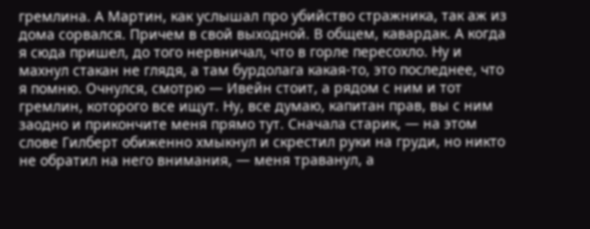гремлина. А Мартин, как услышал про убийство стражника, так аж из дома сорвался. Причем в свой выходной. В общем, кавардак. А когда я сюда пришел, до того нервничал, что в горле пересохло. Ну и махнул стакан не глядя, а там бурдолага какая-то, это последнее, что я помню. Очнулся, смотрю — Ивейн стоит, а рядом с ним и тот гремлин, которого все ищут. Ну, все думаю, капитан прав, вы с ним заодно и прикончите меня прямо тут. Сначала старик, — на этом слове Гилберт обиженно хмыкнул и скрестил руки на груди, но никто не обратил на него внимания, — меня траванул, а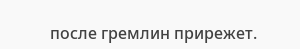после гремлин прирежет.